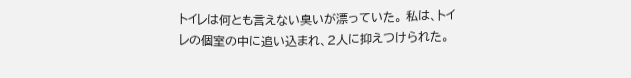トイレは何とも言えない臭いが漂っていた。 私は、トイレの個室の中に追い込まれ、2人に抑えつけられた。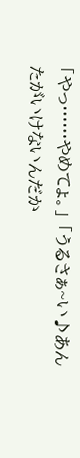「やっ……やめてょ。」 「うるさぁ~い♪あんたがいけないんだか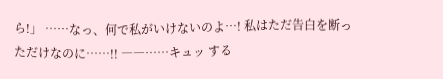ら!」 ……なっ、何で私がいけないのよ…! 私はただ告白を断っただけなのに……!! ――……キュッ する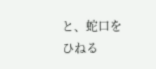と、蛇口をひねる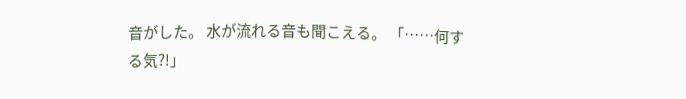音がした。 水が流れる音も聞こえる。 「……何する気?!」